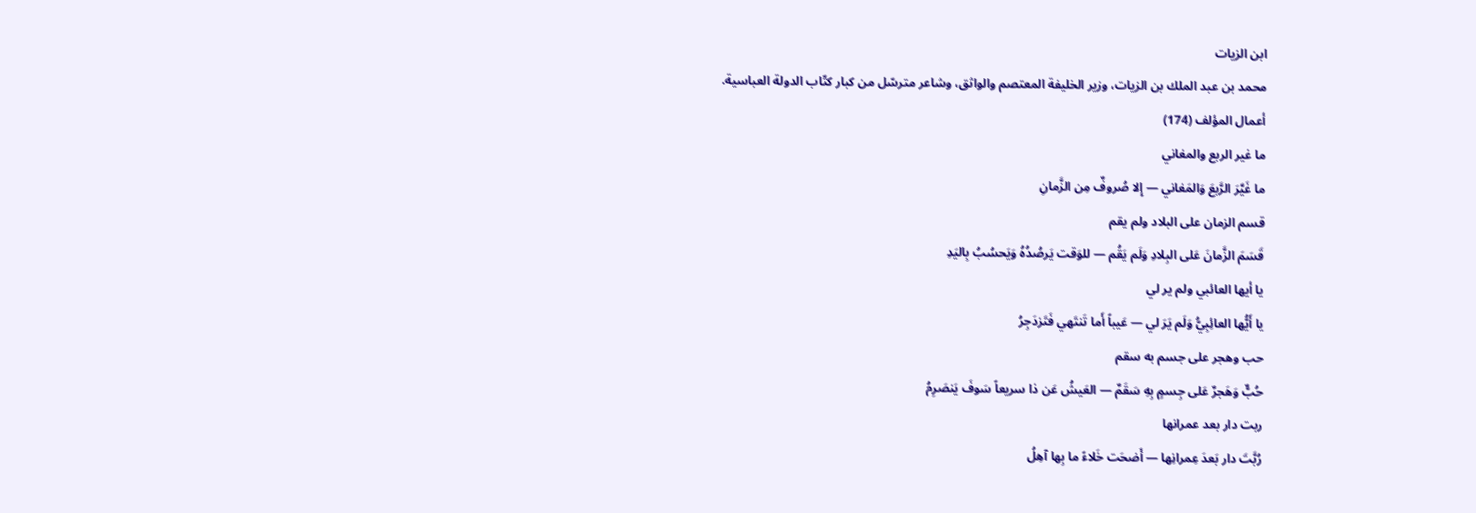ابن الزيات
محمد بن عبد الملك بن الزيات، وزير الخليفة المعتصم والواثق، وشاعر مترسّل من كبار كتّاب الدولة العباسية.
أعمال المؤلف (174)
ما غير الربع والمغاني
ما غَيَّرَ الرَّبعَ وَالمَغاني — إِلا صُروفٌ مِن الزَّمانِ
قسم الزمان على البلاد ولم يقم
قَسَمَ الزَّمانَ عَلى البِلادِ وَلَم يَقُم — للوَقت يَرصُدُهُ وَيَحسُبُ بِاليَدِ
يا أيها العائبي ولم ير لي
يا أَيُّها العائِبِيُّ وَلَم يَرَ لي — عَيباً أَما تَنتَهي فَتَزدَجِرُ
حب وهجر على جسم به سقم
حُبٌّ وَهَجرٌ عَلى جِسمٍ بِهِ سَقَمٌ — العَيشُ عَن ذا سريعاً سَوفَ يَنصَرِمُ
ربت دار بعد عمرانها
رُبَّتَ دار بَعدَ عِمرانِها — أَضحَت خَلاءً ما بِها آهِلُ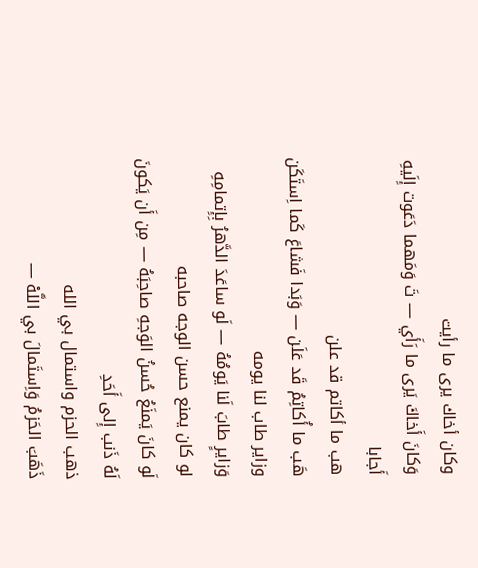وكان أخاك يرى ما رأيت
وَكانَ أَخاكَ يَرى ما رَأَي — تَ وَمَهما دَعَوت إِلَيهِ أَجابا
هب ما أكاتم قد علن
هَب ما أُكاتِمُ قَد عَلَن — وَبَدا فَشاعَ كَما اِستَكَن
وزاير طاب لنا يومه
وَزايرٍ طابَ لَنا يَومُهُ — لَو ساعَدَ الدَّهرُ بِإِتمامِهِ
لو كان يمنع حسن الوجه صاحبه
لَو كانَ يَمنَعُ حُسنُ الوَجهِ صاحِبَهُ — مِن أَن يَكونَ لَهُ ذَنب إِلى أَحَدِ
ذهب الحزم واستمال بي الله
ذَهَبَ الحَزمُ وَاِستَمالَ بي اللَّهْ —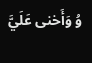وُ وَأَخنى عَلَيَّ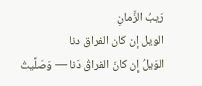رَيبُ الزَّمانِ
الويل إن كان الفراق دنا
الوَيلُ إِن كانَ الفراقُ دَنا — وَصَلَّيتُ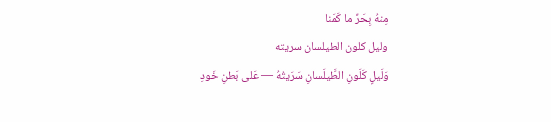مِنهُ بِحَرِّ ما كَمَنا
وليل كلون الطيلسان سريته
وَلَيلٍ كَلَونِ الطَّيلَسانِ سَرَيتُهُ — عَلى بَطنِ خَودِ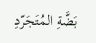بَضَّةِ المُتَجَرّدِ